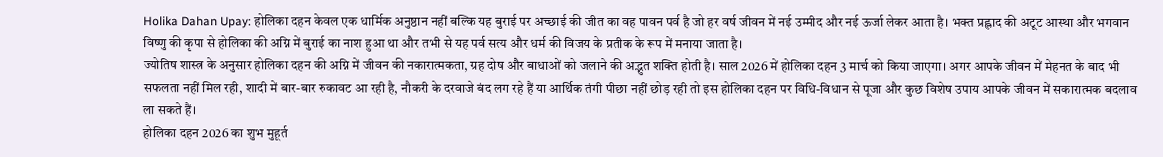Holika Dahan Upay: होलिका दहन केवल एक धार्मिक अनुष्ठान नहीं बल्कि यह बुराई पर अच्छाई की जीत का वह पावन पर्व है जो हर वर्ष जीवन में नई उम्मीद और नई ऊर्जा लेकर आता है। भक्त प्रह्लाद की अटूट आस्था और भगवान विष्णु की कृपा से होलिका की अग्नि में बुराई का नाश हुआ था और तभी से यह पर्व सत्य और धर्म की विजय के प्रतीक के रूप में मनाया जाता है।
ज्योतिष शास्त्र के अनुसार होलिका दहन की अग्नि में जीवन की नकारात्मकता, ग्रह दोष और बाधाओं को जलाने की अद्भुत शक्ति होती है। साल 2026 में होलिका दहन 3 मार्च को किया जाएगा। अगर आपके जीवन में मेहनत के बाद भी सफलता नहीं मिल रही, शादी में बार-बार रुकावट आ रही है, नौकरी के दरवाजे बंद लग रहे हैं या आर्थिक तंगी पीछा नहीं छोड़ रही तो इस होलिका दहन पर विधि-विधान से पूजा और कुछ विशेष उपाय आपके जीवन में सकारात्मक बदलाव ला सकते हैं।
होलिका दहन 2026 का शुभ मुहूर्त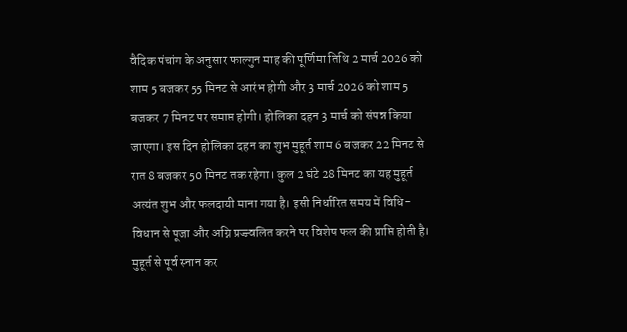वैदिक पंचांग के अनुसार फाल्गुन माह की पूर्णिमा तिथि 2 मार्च 2026 को शाम 5 बजकर 55 मिनट से आरंभ होगी और 3 मार्च 2026 को शाम 5 बजकर 7 मिनट पर समाप्त होगी। होलिका दहन 3 मार्च को संपन्न किया जाएगा। इस दिन होलिका दहन का शुभ मुहूर्त शाम 6 बजकर 22 मिनट से रात 8 बजकर 50 मिनट तक रहेगा। कुल 2 घंटे 28 मिनट का यह मुहूर्त अत्यंत शुभ और फलदायी माना गया है। इसी निर्धारित समय में विधि-विधान से पूजा और अग्नि प्रज्ज्वलित करने पर विशेष फल की प्राप्ति होती है। मुहूर्त से पूर्व स्नान कर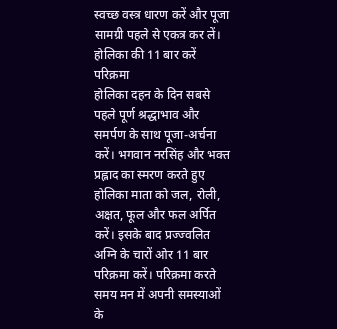स्वच्छ वस्त्र धारण करें और पूजा सामग्री पहले से एकत्र कर लें।
होलिका की 11 बार करें परिक्रमा
होलिका दहन के दिन सबसे पहले पूर्ण श्रद्धाभाव और समर्पण के साथ पूजा-अर्चना करें। भगवान नरसिंह और भक्त प्रह्लाद का स्मरण करते हुए होलिका माता को जल, रोली, अक्षत, फूल और फल अर्पित करें। इसके बाद प्रज्ज्वलित अग्नि के चारों ओर 11 बार परिक्रमा करें। परिक्रमा करते समय मन में अपनी समस्याओं के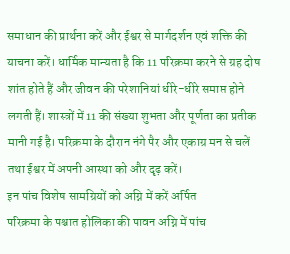समाधान की प्रार्थना करें और ईश्वर से मार्गदर्शन एवं शक्ति की याचना करें। धार्मिक मान्यता है कि 11 परिक्रमा करने से ग्रह दोष शांत होते हैं और जीवन की परेशानियां धीरे-धीरे समाप्त होने लगती हैं। शास्त्रों में 11 की संख्या शुभता और पूर्णता का प्रतीक मानी गई है। परिक्रमा के दौरान नंगे पैर और एकाग्र मन से चलें तथा ईश्वर में अपनी आस्था को और दृढ़ करें।
इन पांच विशेष सामग्रियों को अग्नि में करें अर्पित
परिक्रमा के पश्चात होलिका की पावन अग्नि में पांच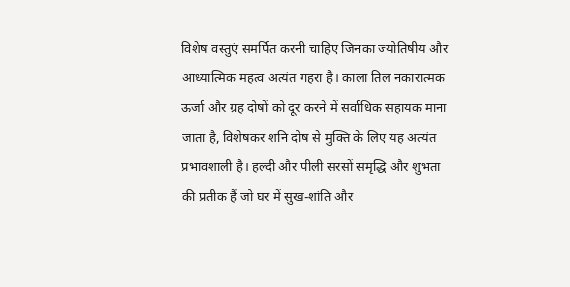विशेष वस्तुएं समर्पित करनी चाहिए जिनका ज्योतिषीय और आध्यात्मिक महत्व अत्यंत गहरा है। काला तिल नकारात्मक ऊर्जा और ग्रह दोषों को दूर करने में सर्वाधिक सहायक माना जाता है, विशेषकर शनि दोष से मुक्ति के लिए यह अत्यंत प्रभावशाली है। हल्दी और पीली सरसों समृद्धि और शुभता की प्रतीक हैं जो घर में सुख-शांति और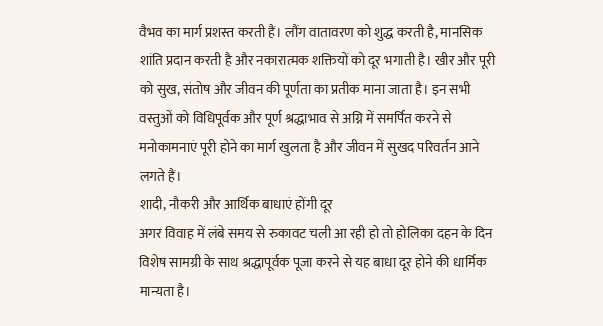वैभव का मार्ग प्रशस्त करती हैं। लौंग वातावरण को शुद्ध करती है, मानसिक शांति प्रदान करती है और नकारात्मक शक्तियों को दूर भगाती है। खीर और पूरी को सुख, संतोष और जीवन की पूर्णता का प्रतीक माना जाता है। इन सभी वस्तुओं को विधिपूर्वक और पूर्ण श्रद्धाभाव से अग्नि में समर्पित करने से मनोकामनाएं पूरी होने का मार्ग खुलता है और जीवन में सुखद परिवर्तन आने लगते हैं।
शादी, नौकरी और आर्थिक बाधाएं होंगी दूर
अगर विवाह में लंबे समय से रुकावट चली आ रही हो तो होलिका दहन के दिन विशेष सामग्री के साथ श्रद्धापूर्वक पूजा करने से यह बाधा दूर होने की धार्मिक मान्यता है।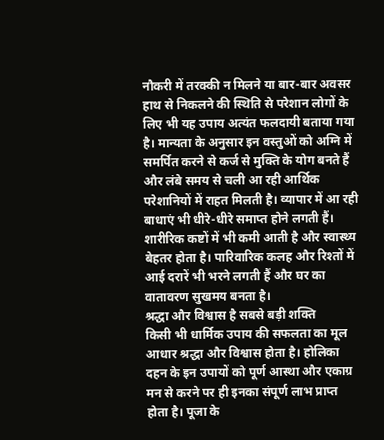नौकरी में तरक्की न मिलने या बार-बार अवसर हाथ से निकलने की स्थिति से परेशान लोगों के लिए भी यह उपाय अत्यंत फलदायी बताया गया है। मान्यता के अनुसार इन वस्तुओं को अग्नि में समर्पित करने से कर्ज से मुक्ति के योग बनते हैं और लंबे समय से चली आ रही आर्थिक परेशानियों में राहत मिलती है। व्यापार में आ रही बाधाएं भी धीरे-धीरे समाप्त होने लगती हैं। शारीरिक कष्टों में भी कमी आती है और स्वास्थ्य बेहतर होता है। पारिवारिक कलह और रिश्तों में आई दरारें भी भरने लगती हैं और घर का वातावरण सुखमय बनता है।
श्रद्धा और विश्वास है सबसे बड़ी शक्ति
किसी भी धार्मिक उपाय की सफलता का मूल आधार श्रद्धा और विश्वास होता है। होलिका दहन के इन उपायों को पूर्ण आस्था और एकाग्र मन से करने पर ही इनका संपूर्ण लाभ प्राप्त होता है। पूजा के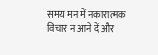समय मन में नकारात्मक विचार न आने दें और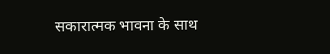सकारात्मक भावना के साथ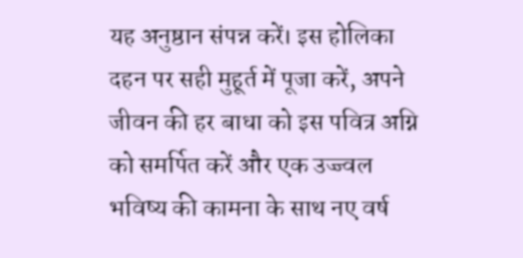यह अनुष्ठान संपन्न करें। इस होलिका दहन पर सही मुहूर्त में पूजा करें, अपने जीवन की हर बाधा को इस पवित्र अग्नि को समर्पित करें और एक उज्ज्वल भविष्य की कामना के साथ नए वर्ष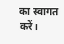का स्वागत करें।